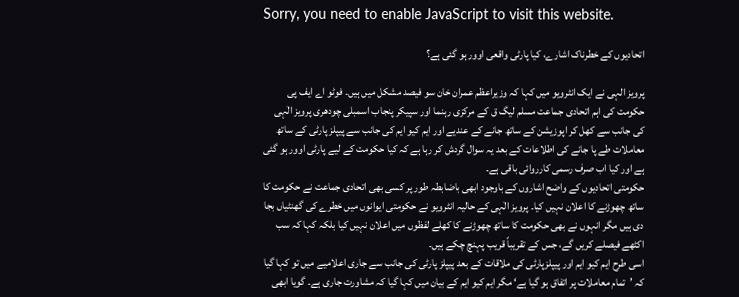Sorry, you need to enable JavaScript to visit this website.

اتحادیوں کے خطرناک اشارے، کیا پارٹی واقعی اوور ہو گئی ہے؟

پرویز الہی نے ایک انٹرویو میں کہا کہ وزیراعظم عمران خان سو فیصد مشکل میں ہیں۔ فوٹو اے ایف پی
حکومت کی اہم اتحادی جماعت مسلم لیگ ق کے مرکزی رہنما اور سپیکر پنجاب اسمبلی چودھری پرویز الٰہی کی جانب سے کھل کر اپوزیشن کے ساتھ جانے کے عندیے اور ایم کیو ایم کی جانب سے پیپلز پارٹی کے ساتھ معاملات طے پا جانے کی اطلاعات کے بعد یہ سوال گردش کر رہا ہے کہ کیا حکومت کے لیے پارٹی اوور ہو گئی ہے اور کیا اب صرف رسمی کارروائی باقی ہے۔
حکومتی اتحادیوں کے واضح اشاروں کے باوجود ابھی باضابطہ طور پر کسی بھی اتحادی جماعت نے حکومت کا ساتھ چھوڑنے کا اعلان نہیں کیا۔ پرویز الٰہی کے حالیہ انٹرویو نے حکومتی ایوانوں میں خطرے کی گھنٹیاں بجا دی ہیں مگر انہوں نے بھی حکومت کا ساتھ چھوڑنے کا کھلے لفظوں میں اعلان نہیں کیا بلکہ کہا کہ سب اکٹھے فیصلے کریں گے، جس کے تقریباً قریب پہنچ چکے ہیں۔
اسی طرح ایم کیو ایم اور پیپلزپارٹی کی ملاقات کے بعد پیپلز پارٹی کی جانب سے جاری اعلامیے میں تو کہا گیا کہ ’تمام معاملات پر اتفاق ہو گیا ہے‘ مگر ایم کیو ایم کے بیان میں کہا گیا کہ مشاورت جاری ہے۔ گویا ابھی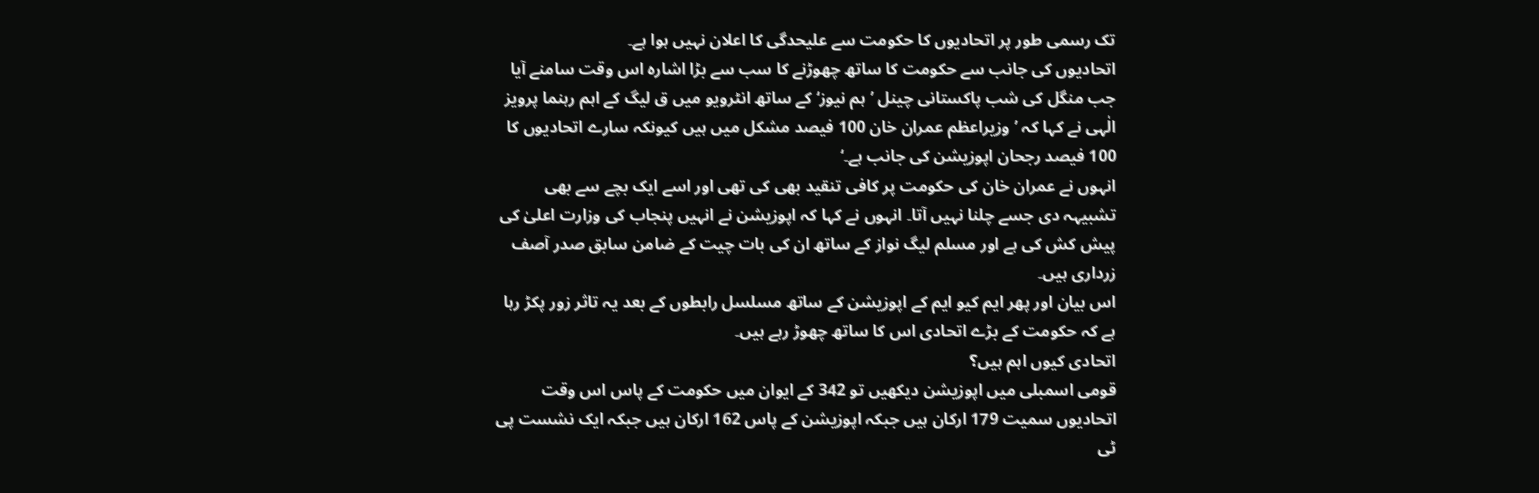تک رسمی طور پر اتحادیوں کا حکومت سے علیحدگی کا اعلان نہیں ہوا ہے۔
اتحادیوں کی جانب سے حکومت کا ساتھ چھوڑنے کا سب سے بڑا اشارہ اس وقت سامنے آیا جب منگل کی شب پاکستانی چینل ’ہم نیوز‘ کے ساتھ انٹرویو میں ق لیگ کے اہم رہنما پرویز الٰہی نے کہا کہ ’وزیراعظم عمران خان 100 فیصد مشکل میں ہیں کیونکہ سارے اتحادیوں کا 100 فیصد رجحان اپوزیشن کی جانب ہے۔‘
انہوں نے عمران خان کی حکومت پر کافی تنقید بھی کی تھی اور اسے ایک بچے سے بھی تشبیہہ دی جسے چلنا نہیں آتا۔ انہوں نے کہا کہ اپوزیشن نے انہیں پنجاب کی وزارت اعلیٰ کی پیش کش کی ہے اور مسلم لیگ نواز کے ساتھ ان کی بات چیت کے ضامن سابق صدر آصف زرداری ہیں۔
اس بیان اور پھر ایم کیو ایم کے اپوزیشن کے ساتھ مسلسل رابطوں کے بعد یہ تاثر زور پکڑ رہا ہے کہ حکومت کے بڑے اتحادی اس کا ساتھ چھوڑ رہے ہیں۔
اتحادی کیوں اہم ہیں؟
قومی اسمبلی میں اپوزیشن دیکھیں تو 342 کے ایوان میں حکومت کے پاس اس وقت اتحادیوں سمیت 179 ارکان ہیں جبکہ اپوزیشن کے پاس 162 ارکان ہیں جبکہ ایک نشست پی ٹی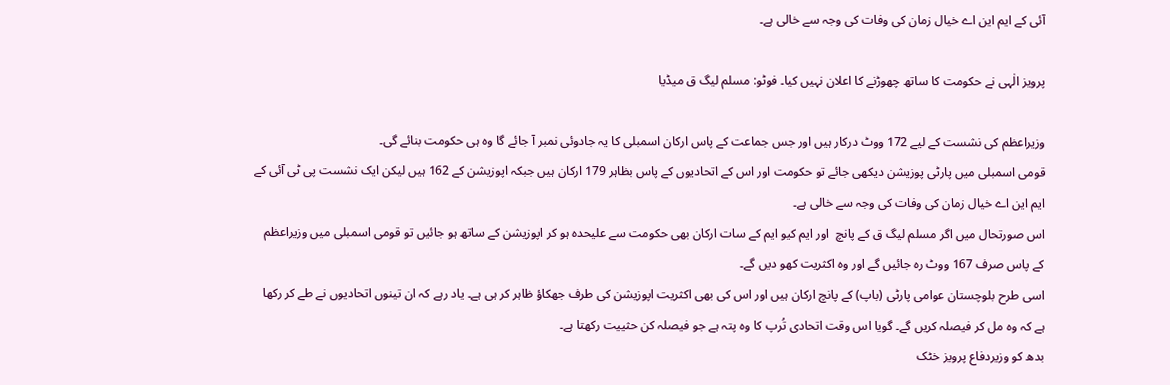آئی کے ایم این اے خیال زمان کی وفات کی وجہ سے خالی ہے۔

پرویز الٰہی نے حکومت کا ساتھ چھوڑنے کا اعلان نہیں کیا۔ فوٹو: مسلم لیگ ق میڈیا

وزیراعظم کی نشست کے لیے 172 ووٹ درکار ہیں اور جس جماعت کے پاس ارکان اسمبلی کا یہ جادوئی نمبر آ جائے گا وہ ہی حکومت بنائے گی۔
قومی اسمبلی میں پارٹی پوزیشن دیکھی جائے تو حکومت اور اس کے اتحادیوں کے پاس بظاہر 179 ارکان ہیں جبکہ اپوزیشن کے 162 ہیں لیکن ایک نشست پی ٹی آئی کے ایم این اے خیال زمان کی وفات کی وجہ سے خالی ہے۔
اس صورتحال میں اگر مسلم لیگ ق کے پانچ  اور ایم کیو ایم کے سات ارکان بھی حکومت سے علیحدہ ہو کر اپوزیشن کے ساتھ ہو جائیں تو قومی اسمبلی میں وزیراعظم کے پاس صرف 167 ووٹ رہ جائیں گے اور وہ اکثریت کھو دیں گے۔
اسی طرح بلوچستان عوامی پارٹی (باپ) کے پانچ ارکان ہیں اور اس کی بھی اکثریت اپوزیشن کی طرف جھکاؤ ظاہر کر ہی ہے۔ یاد رہے کہ ان تینوں اتحادیوں نے طے کر رکھا ہے کہ وہ مل کر فیصلہ کریں گے۔ گویا اس وقت اتحادی تُرپ کا وہ پتہ ہے جو فیصلہ کن حثییت رکھتا ہے۔
بدھ کو وزیردفاع پرویز خٹک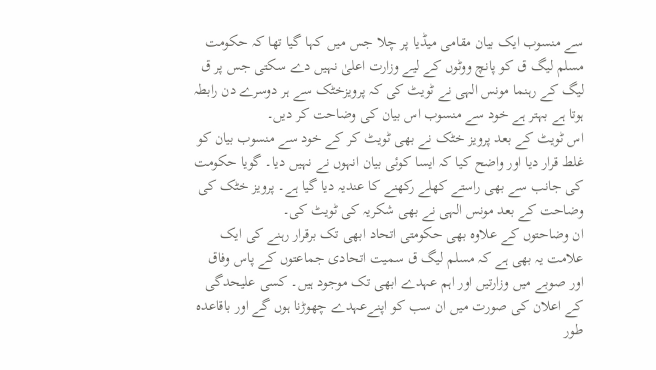سے منسوب ایک بیان مقامی میڈیا پر چلا جس میں کہا گیا تھا کہ حکومت مسلم لیگ ق کو پانچ ووٹوں کے لیے وزارت اعلیٰ نہیں دے سکتی جس پر ق لیگ کے رہنما مونس الہی نے ٹویٹ کی کہ پرویزخٹک سے ہر دوسرے دن رابطہ ہوتا ہے بہتر ہے خود سے منسوب اس بیان کی وضاحت کر دیں۔
اس ٹویٹ کے بعد پرویز خٹک نے بھی ٹویٹ کر کے خود سے منسوب بیان کو غلط قرار دیا اور واضح کیا کہ ایسا کوئی بیان انہوں نے نہیں دیا۔ گویا حکومت کی جانب سے بھی راستے کھلے رکھنے کا عندیہ دیا گیا ہے۔ پرویز خٹک کی وضاحت کے بعد مونس الہی نے بھی شکریہ کی ٹویٹ کی۔
ان وضاحتوں کے علاوہ بھی حکومتی اتحاد ابھی تک برقرار رہنے کی ایک علامت یہ بھی ہے کہ مسلم لیگ ق سمیت اتحادی جماعتوں کے پاس وفاق اور صوبے میں وزارتیں اور اہم عہدے ابھی تک موجود ہیں۔ کسی علیحدگی کے اعلان کی صورت میں ان سب کو اپنےعہدے چھوڑنا ہوں گے اور باقاعدہ طور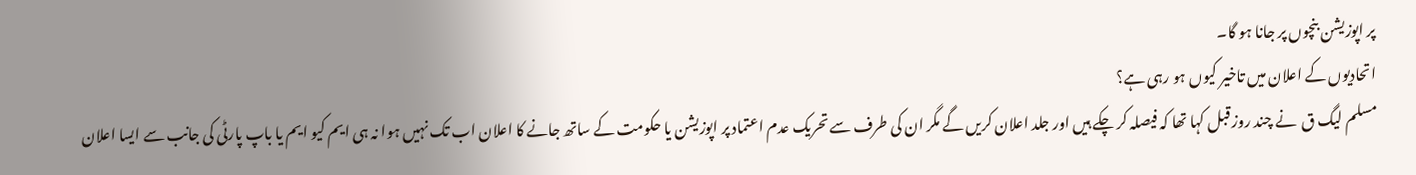پر اپوزیشن بنچوں پر جانا ہو گا۔
اتحادیوں کے اعلان میں تاخیر کیوں ہو رہی ہے؟
مسلم لیگ ق  نے چند روز قبل کہا تھا کہ فیصلہ کر چکے ہیں اور جلد اعلان کریں گے مگر ان کی طرف سے تحریک عدم اعتماد پر اپوزیشن یا حکومت کے ساتھ جانے کا اعلان اب تک نہیں ہوا نہ ہی ایم کیو ایم یا باپ پارٹی کی جانب سے ایسا اعلان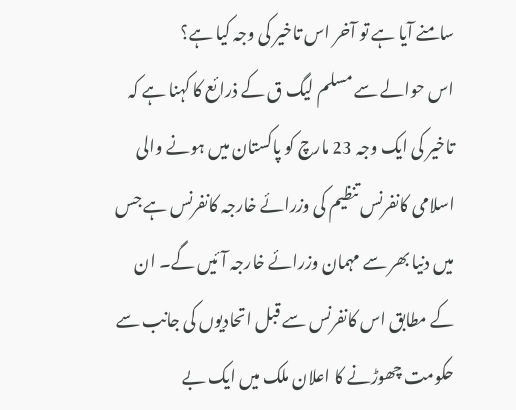سامنے آیا ہے تو آخر اس تاخیر کی وجہ کیا ہے؟
اس حوالے سے مسلم لیگ ق کے ذرائع کا کہنا ہے کہ تاخیر کی ایک وجہ 23 مارچ کو پاکستان میں ہونے والی اسلامی کانفرنس تنظیم کی وزرائے خارجہ کانفرنس ہے جس میں دنیا بھر سے مہمان وزرائے خارجہ آئیں گے۔ ان کے مطابق اس کانفرنس سے قبل اتحادیوں کی جانب سے حکومت چھوڑنے کا اعلان ملک میں ایک بے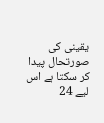یقینی کی صورتحال پیدا کر سکتا ہے اس لیے 24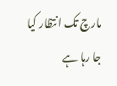مارچ تک انتظار کیا جا رہا ہے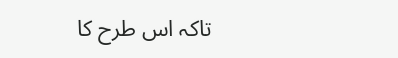تاکہ اس طرح کا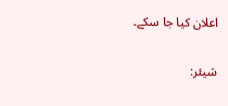اعلان کیا جا سکے۔

شیئر: